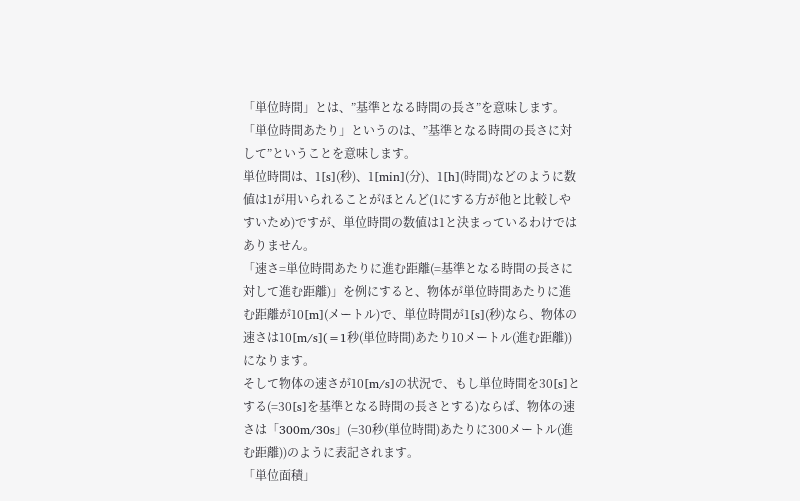「単位時間」とは、”基準となる時間の長さ”を意味します。
「単位時間あたり」というのは、”基準となる時間の長さに対して”ということを意味します。
単位時間は、1[s](秒)、1[min](分)、1[h](時間)などのように数値は1が用いられることがほとんど(1にする方が他と比較しやすいため)ですが、単位時間の数値は1と決まっているわけではありません。
「速さ=単位時間あたりに進む距離(=基準となる時間の長さに対して進む距離)」を例にすると、物体が単位時間あたりに進む距離が10[m](メートル)で、単位時間が1[s](秒)なら、物体の速さは10[m/s](=1秒(単位時間)あたり10メートル(進む距離))になります。
そして物体の速さが10[m/s]の状況で、もし単位時間を30[s]とする(=30[s]を基準となる時間の長さとする)ならば、物体の速さは「300m/30s」(=30秒(単位時間)あたりに300メートル(進む距離))のように表記されます。
「単位面積」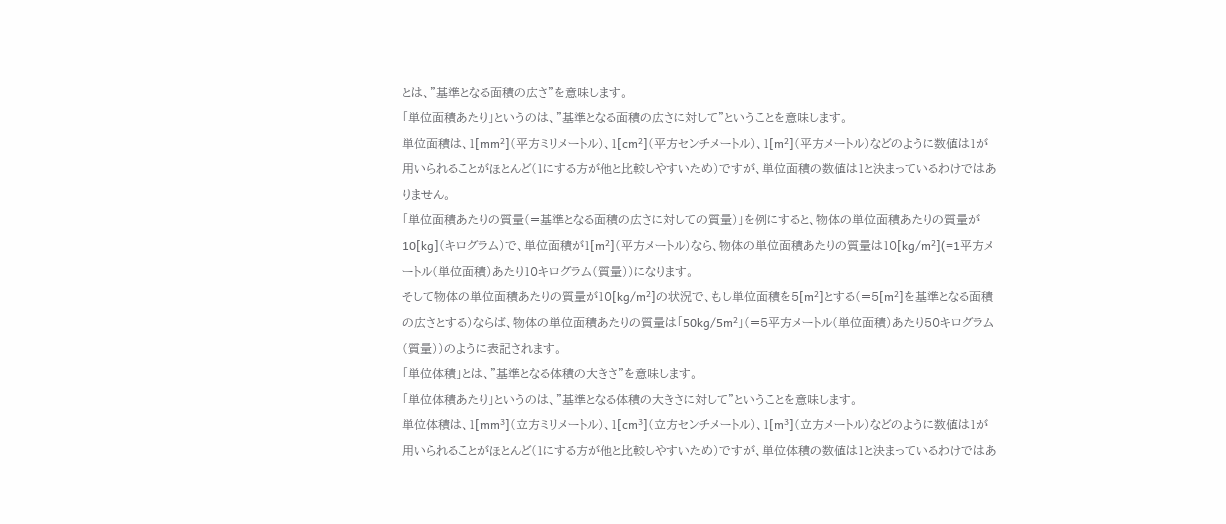とは、”基準となる面積の広さ”を意味します。
「単位面積あたり」というのは、”基準となる面積の広さに対して”ということを意味します。
単位面積は、1[mm²](平方ミリメートル)、1[cm²](平方センチメートル)、1[m²](平方メートル)などのように数値は1が用いられることがほとんど(1にする方が他と比較しやすいため)ですが、単位面積の数値は1と決まっているわけではありません。
「単位面積あたりの質量(=基準となる面積の広さに対しての質量)」を例にすると、物体の単位面積あたりの質量が10[kg](キログラム)で、単位面積が1[m²](平方メートル)なら、物体の単位面積あたりの質量は10[kg/m²](=1平方メートル(単位面積)あたり10キログラム(質量))になります。
そして物体の単位面積あたりの質量が10[kg/m²]の状況で、もし単位面積を5[m²]とする(=5[m²]を基準となる面積の広さとする)ならば、物体の単位面積あたりの質量は「50kg/5m²」(=5平方メートル(単位面積)あたり50キログラム(質量))のように表記されます。
「単位体積」とは、”基準となる体積の大きさ”を意味します。
「単位体積あたり」というのは、”基準となる体積の大きさに対して”ということを意味します。
単位体積は、1[mm³](立方ミリメートル)、1[cm³](立方センチメートル)、1[m³](立方メートル)などのように数値は1が用いられることがほとんど(1にする方が他と比較しやすいため)ですが、単位体積の数値は1と決まっているわけではあ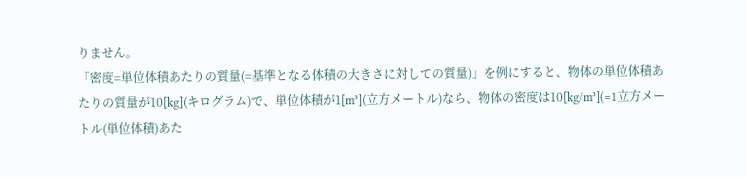りません。
「密度=単位体積あたりの質量(=基準となる体積の大きさに対しての質量)」を例にすると、物体の単位体積あたりの質量が10[kg](キログラム)で、単位体積が1[m³](立方メートル)なら、物体の密度は10[kg/m³](=1立方メートル(単位体積)あた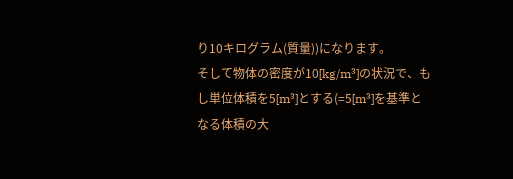り10キログラム(質量))になります。
そして物体の密度が10[kg/m³]の状況で、もし単位体積を5[m³]とする(=5[m³]を基準となる体積の大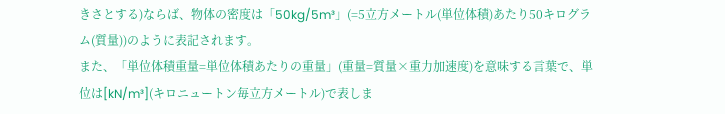きさとする)ならば、物体の密度は「50kg/5m³」(=5立方メートル(単位体積)あたり50キログラム(質量))のように表記されます。
また、「単位体積重量=単位体積あたりの重量」(重量=質量×重力加速度)を意味する言葉で、単位は[kN/m³](キロニュートン毎立方メートル)で表しま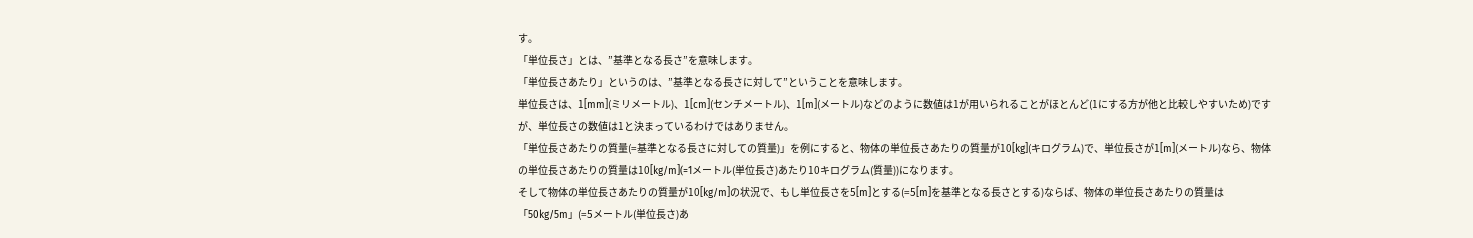す。
「単位長さ」とは、”基準となる長さ”を意味します。
「単位長さあたり」というのは、”基準となる長さに対して”ということを意味します。
単位長さは、1[mm](ミリメートル)、1[cm](センチメートル)、1[m](メートル)などのように数値は1が用いられることがほとんど(1にする方が他と比較しやすいため)ですが、単位長さの数値は1と決まっているわけではありません。
「単位長さあたりの質量(=基準となる長さに対しての質量)」を例にすると、物体の単位長さあたりの質量が10[kg](キログラム)で、単位長さが1[m](メートル)なら、物体の単位長さあたりの質量は10[kg/m](=1メートル(単位長さ)あたり10キログラム(質量))になります。
そして物体の単位長さあたりの質量が10[kg/m]の状況で、もし単位長さを5[m]とする(=5[m]を基準となる長さとする)ならば、物体の単位長さあたりの質量は「50kg/5m」(=5メートル(単位長さ)あ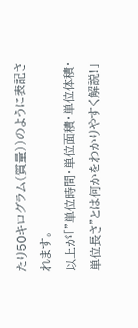たり50キログラム(質量))のように表記されます。
以上が「”単位時間・単位面積・単位体積・単位長さ”とは何かをわかりやすく解説!」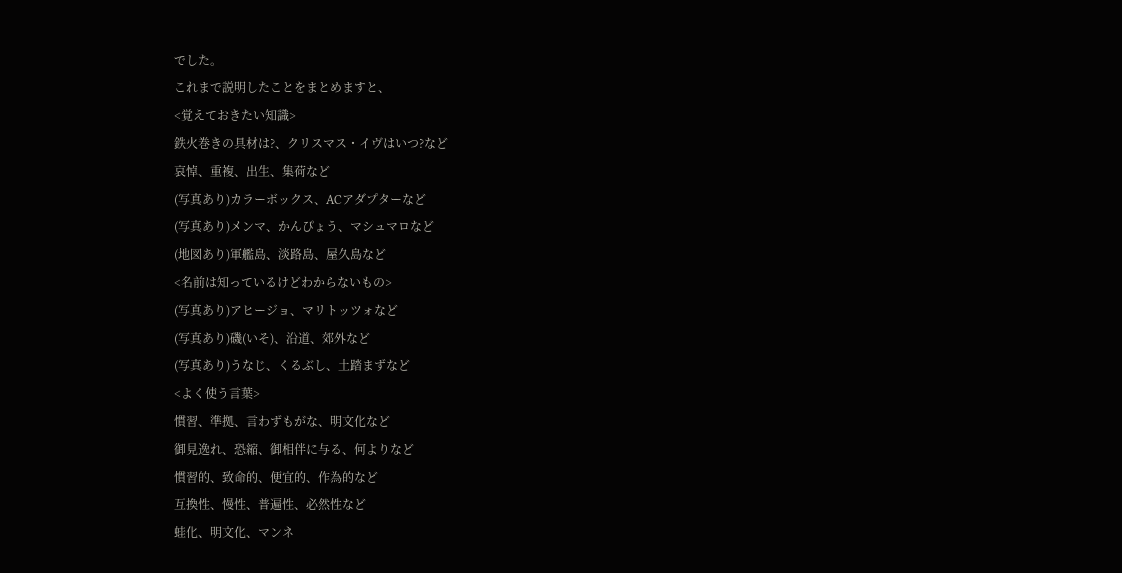でした。
これまで説明したことをまとめますと、
<覚えておきたい知識>
鉄火巻きの具材は?、クリスマス・イヴはいつ?など
哀悼、重複、出生、集荷など
(写真あり)カラーボックス、ACアダプターなど
(写真あり)メンマ、かんぴょう、マシュマロなど
(地図あり)軍艦島、淡路島、屋久島など
<名前は知っているけどわからないもの>
(写真あり)アヒージョ、マリトッツォなど
(写真あり)磯(いそ)、沿道、郊外など
(写真あり)うなじ、くるぶし、土踏まずなど
<よく使う言葉>
慣習、準拠、言わずもがな、明文化など
御見逸れ、恐縮、御相伴に与る、何よりなど
慣習的、致命的、便宜的、作為的など
互換性、慢性、普遍性、必然性など
蛙化、明文化、マンネ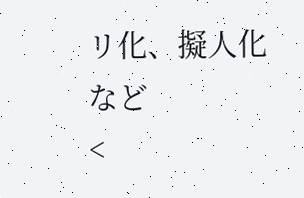リ化、擬人化など
<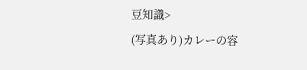豆知識>
(写真あり)カレーの容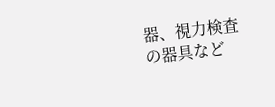器、視力検査の器具など